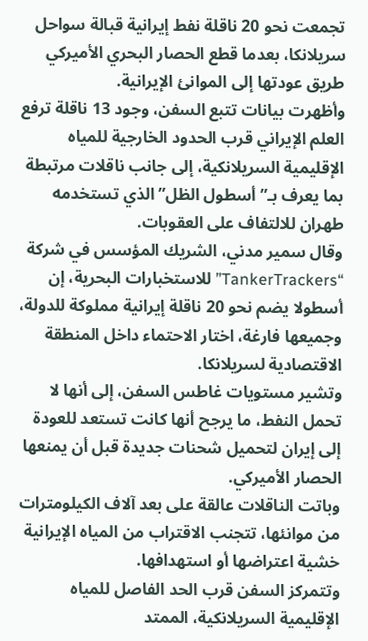تجمعت نحو 20 ناقلة نفط إيرانية قبالة سواحل سريلانكا، بعدما قطع الحصار البحري الأميركي طريق عودتها إلى الموانئ الإيرانية.
وأظهرت بيانات تتبع السفن، وجود 13 ناقلة ترفع العلم الإيراني قرب الحدود الخارجية للمياه الإقليمية السريلانكية، إلى جانب ناقلات مرتبطة بما يعرف بـ”أسطول الظل” الذي تستخدمه طهران للالتفاف على العقوبات.
وقال سمير مدني، الشريك المؤسس في شركة “TankerTrackers” للاستخبارات البحرية، إن أسطولا يضم نحو 20 ناقلة إيرانية مملوكة للدولة، وجميعها فارغة، اختار الاحتماء داخل المنطقة الاقتصادية لسريلانكا.
وتشير مستويات غاطس السفن، إلى أنها لا تحمل النفط، ما يرجح أنها كانت تستعد للعودة إلى إيران لتحميل شحنات جديدة قبل أن يمنعها الحصار الأميركي.
وباتت الناقلات عالقة على بعد آلاف الكيلومترات من موانئها، تتجنب الاقتراب من المياه الإيرانية خشية اعتراضها أو استهدافها.
وتتمركز السفن قرب الحد الفاصل للمياه الإقليمية السريلانكية، الممتد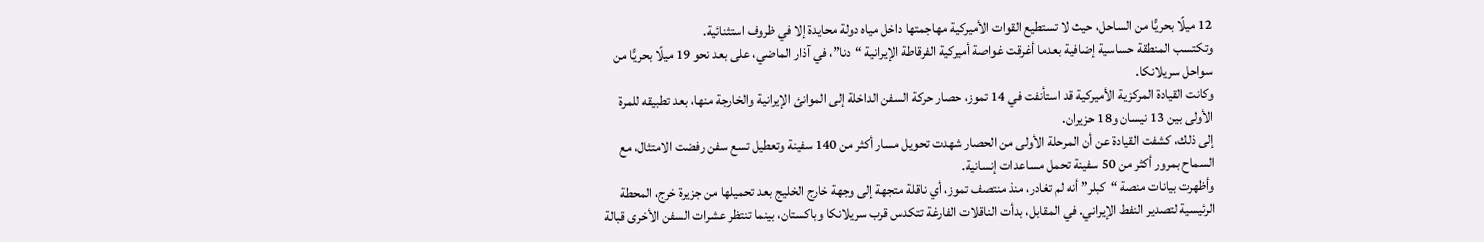12 ميلًا بحريًّا من الساحل، حيث لا تستطيع القوات الأميركية مهاجمتها داخل مياه دولة محايدة إلا في ظروف استثنائية.
وتكتسب المنطقة حساسية إضافية بعدما أغرقت غواصة أميركية الفرقاطة الإيرانية “دنا”، في آذار الماضي، على بعد نحو 19 ميلًا بحريًّا من سواحل سريلانكا.
وكانت القيادة المركزية الأميركية قد استأنفت في 14 تموز، حصار حركة السفن الداخلة إلى الموانئ الإيرانية والخارجة منها، بعد تطبيقه للمرة الأولى بين 13 نيسان و18 حزيران.
إلى ذلك، كشفت القيادة عن أن المرحلة الأولى من الحصار شهدت تحويل مسار أكثر من 140 سفينة وتعطيل تسع سفن رفضت الامتثال، مع السماح بمرور أكثر من 50 سفينة تحمل مساعدات إنسانية.
وأظهرت بيانات منصة “كبلر” أنه لم تغادر، منذ منتصف تموز، أي ناقلة متجهة إلى وجهة خارج الخليج بعد تحميلها من جزيرة خرج، المحطة الرئيسية لتصدير النفط الإيراني. في المقابل، بدأت الناقلات الفارغة تتكدس قرب سريلانكا وباكستان، بينما تنتظر عشرات السفن الأخرى قبالة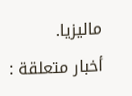ماليزيا.
أخبار متعلقة :